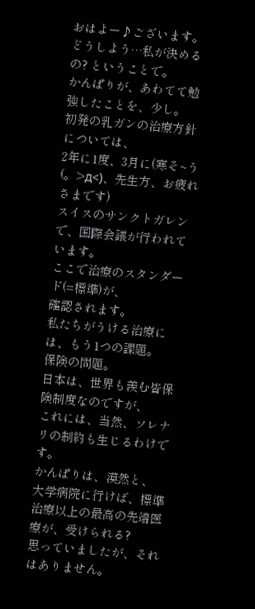おはよー♪ございます。
どうしよう…私が決めるの? ということで。
かんぱりが、あわてて勉強したことを、少し。
初発の乳ガンの治療方針については、
2年に1度、3月に(寒そ~う(。>д<)、先生方、お疲れさまです)
スイスのサンクトガレンで、国際会議が行われています。
ここで治療のスタンダード(=標準)が、
確認されます。
私たちがうける治療には、もう1つの課題。
保険の問題。
日本は、世界も羨む皆保険制度なのですが、
これには、当然、ソレナリの制約も生じるわけです。
かんぱりは、漠然と、
大学病院に行けば、標準治療以上の最高の先端医療が、受けられる?
思っていましたが、それはありません。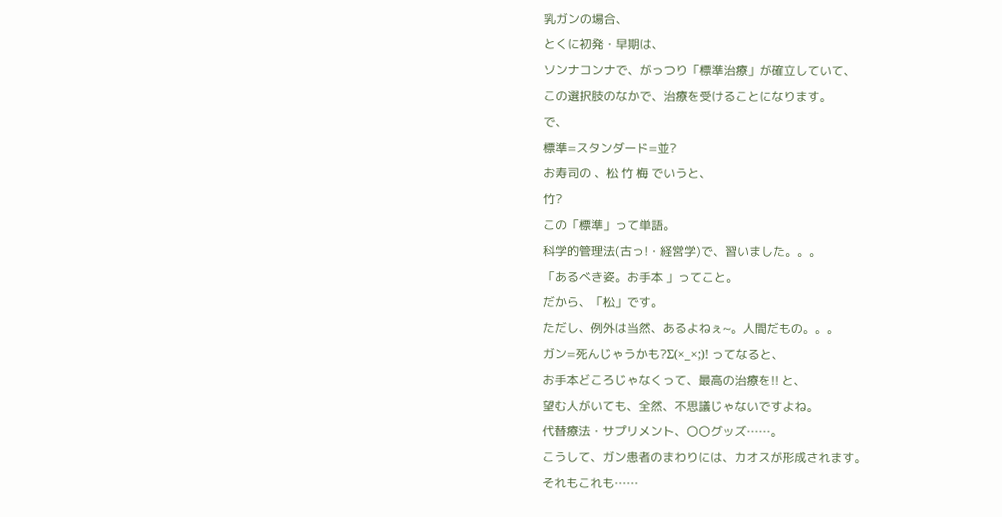乳ガンの場合、
とくに初発・早期は、
ソンナコンナで、がっつり「標準治療」が確立していて、
この選択肢のなかで、治療を受けることになります。
で、
標準=スタンダード=並?
お寿司の 、松 竹 梅 でいうと、
竹?
この「標準」って単語。
科学的管理法(古っ!・経営学)で、習いました。。。
「あるべき姿。お手本 」ってこと。
だから、「松」です。
ただし、例外は当然、あるよねぇ~。人間だもの。。。
ガン=死んじゃうかも?Σ(×_×;)! ってなると、
お手本どころじゃなくって、最高の治療を!! と、
望む人がいても、全然、不思議じゃないですよね。
代替療法・サプリメント、〇〇グッズ……。
こうして、ガン患者のまわりには、カオスが形成されます。
それもこれも……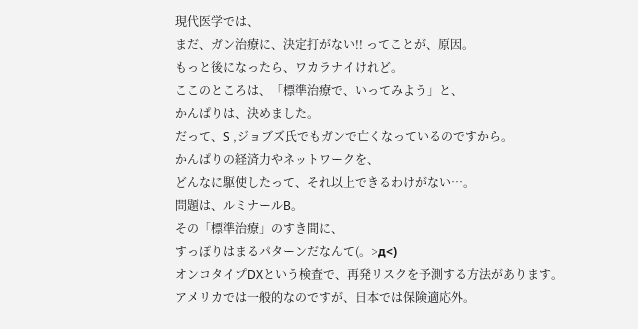現代医学では、
まだ、ガン治療に、決定打がない!! ってことが、原因。
もっと後になったら、ワカラナイけれど。
ここのところは、「標準治療で、いってみよう」と、
かんぱりは、決めました。
だって、S ,ジョブズ氏でもガンで亡くなっているのですから。
かんぱりの経済力やネットワークを、
どんなに駆使したって、それ以上できるわけがない…。
問題は、ルミナールB。
その「標準治療」のすき間に、
すっぽりはまるパターンだなんて(。>д<)
オンコタイプDXという検査で、再発リスクを予測する方法があります。
アメリカでは一般的なのですが、日本では保険適応外。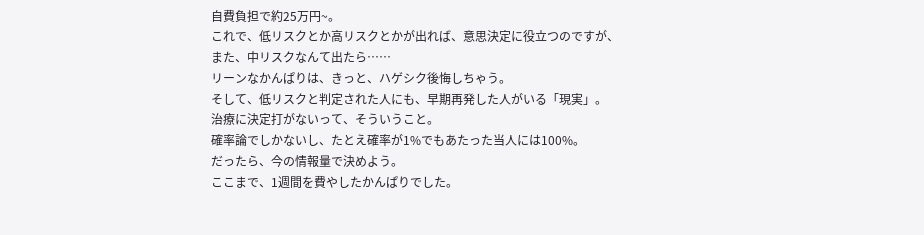自費負担で約25万円~。
これで、低リスクとか高リスクとかが出れば、意思決定に役立つのですが、
また、中リスクなんて出たら……
リーンなかんぱりは、きっと、ハゲシク後悔しちゃう。
そして、低リスクと判定された人にも、早期再発した人がいる「現実」。
治療に決定打がないって、そういうこと。
確率論でしかないし、たとえ確率が1%でもあたった当人には100%。
だったら、今の情報量で決めよう。
ここまで、1週間を費やしたかんぱりでした。